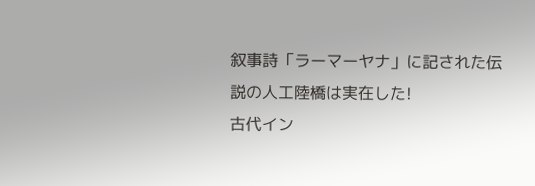叙事詩「ラーマーヤナ」に記された伝説の人工陸橋は実在した!
古代イン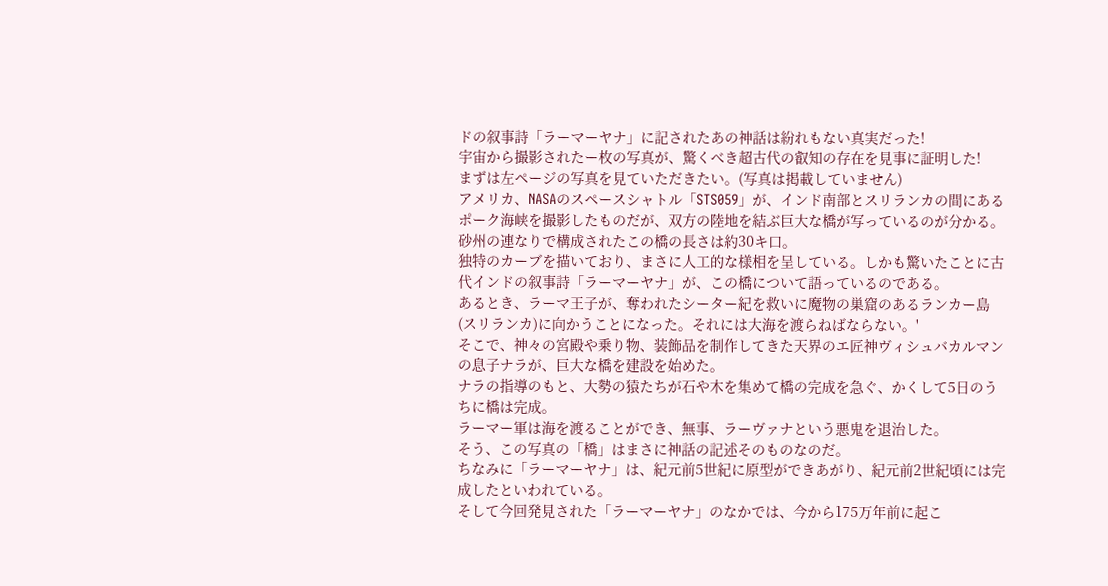ドの叙事詩「ラーマーヤナ」に記されたあの神話は紛れもない真実だった!
宇宙から撮影されたー枚の写真が、驚くべき超古代の叡知の存在を見事に証明した!
まずは左ページの写真を見ていただきたい。(写真は掲載していません)
アメリカ、NASAのスペースシャトル「STS059」が、インド南部とスリランカの間にあるポーク海峡を撮影したものだが、双方の陸地を結ぶ巨大な橋が写っているのが分かる。
砂州の連なりで構成されたこの橋の長さは約30キ口。
独特のカーブを描いており、まさに人工的な様相を呈している。しかも驚いたことに古代インドの叙事詩「ラーマーヤナ」が、この橋について語っているのである。
あるとき、ラーマ王子が、奪われたシーター紀を救いに魔物の巣窟のあるランカー島(スリランカ)に向かうことになった。それには大海を渡らねばならない。'
そこで、神々の宮殿や乗り物、装飾品を制作してきた天界のエ匠神ヴィシュバカルマンの息子ナラが、巨大な橋を建設を始めた。
ナラの指導のもと、大勢の猿たちが石や木を集めて橋の完成を急ぐ、かくして5日のうちに橋は完成。
ラーマー軍は海を渡ることができ、無事、ラーヴァナという悪鬼を退治した。
そう、この写真の「橋」はまさに神話の記述そのものなのだ。
ちなみに「ラーマーヤナ」は、紀元前5世紀に原型ができあがり、紀元前2世紀頃には完成したといわれている。
そして今回発見された「ラーマーヤナ」のなかでは、今から175万年前に起こ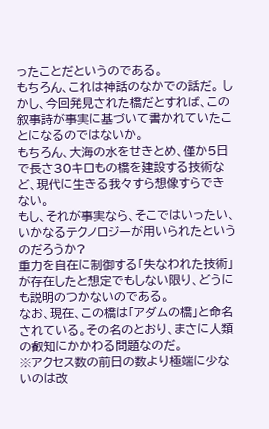ったことだというのである。
もちろん、これは神話のなかでの話だ。 しかし、今回発見された橋だとすれば、この叙事詩が事実に基づいて書かれていたことになるのではないか。
もちろん、大海の水をせきとめ、僅か5日で長さ30キロもの橋を建設する技術など、現代に生きる我々すら想像すらできない。
もし、それが事実なら、そこではいったい、いかなるテクノロジーが用いられたというのだろうか?
重力を自在に制御する「失なわれた技術」が存在したと想定でもしない限り、どうにも説明のつかないのである。
なお、現在、この橋は「アダムの橋」と命名されている。その名のとおり、まさに人類の叡知にかかわる問題なのだ。
※アクセス数の前日の数より極端に少ないのは改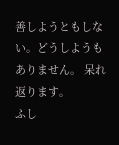善しようともしない。どうしようもありません。 呆れ返ります。
ふし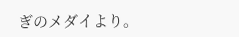ぎのメダイより。